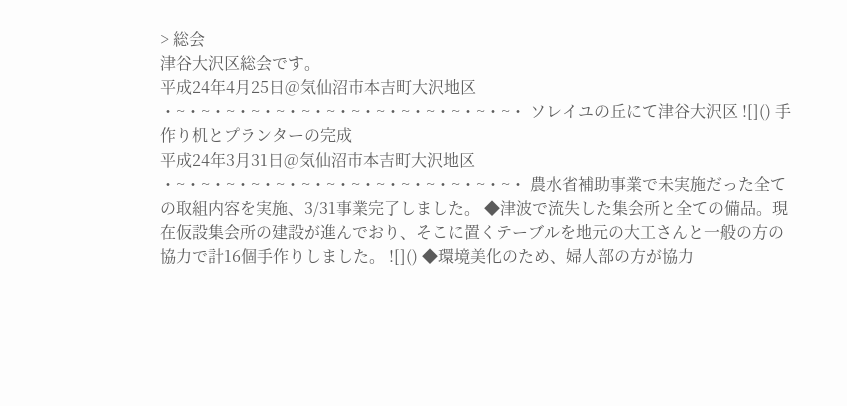> 総会
津谷大沢区総会です。
平成24年4月25日@気仙沼市本吉町大沢地区 ・~・~・~・~・~・~・~・~・~・~・~・~・~・~・ ソレイユの丘にて津谷大沢区 ![]() 手作り机とプランターの完成
平成24年3月31日@気仙沼市本吉町大沢地区 ・~・~・~・~・~・~・~・~・~・~・~・~・~・~・ 農水省補助事業で未実施だった全ての取組内容を実施、3/31事業完了しました。 ◆津波で流失した集会所と全ての備品。現在仮設集会所の建設が進んでおり、そこに置くテーブルを地元の大工さんと一般の方の協力で計16個手作りしました。 ![]() ◆環境美化のため、婦人部の方が協力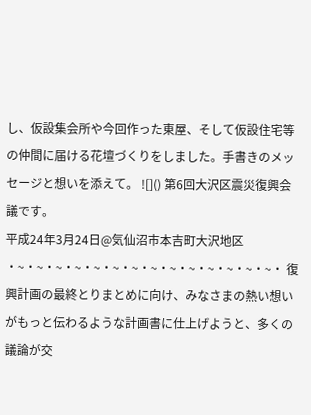し、仮設集会所や今回作った東屋、そして仮設住宅等の仲間に届ける花壇づくりをしました。手書きのメッセージと想いを添えて。 ![]() 第6回大沢区震災復興会議です。
平成24年3月24日@気仙沼市本吉町大沢地区 ・~・~・~・~・~・~・~・~・~・~・~・~・~・~・ 復興計画の最終とりまとめに向け、みなさまの熱い想いがもっと伝わるような計画書に仕上げようと、多くの議論が交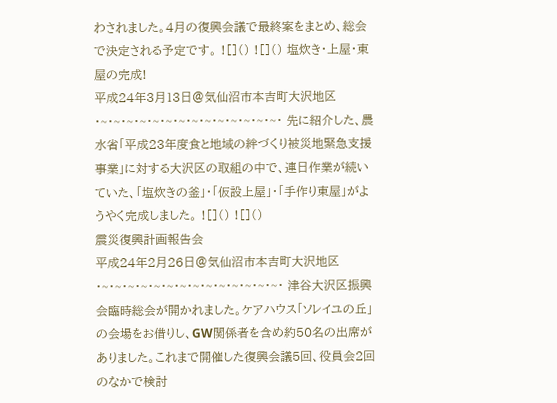わされました。4月の復興会議で最終案をまとめ、総会で決定される予定です。 ![]() ![]() 塩炊き・上屋・東屋の完成!
平成24年3月13日@気仙沼市本吉町大沢地区 ・~・~・~・~・~・~・~・~・~・~・~・~・~・~・ 先に紹介した、農水省「平成23年度食と地域の絆づくり被災地緊急支援事業」に対する大沢区の取組の中で、連日作業が続いていた、「塩炊きの釜」・「仮設上屋」・「手作り東屋」がようやく完成しました。 ![]() ![]()
震災復興計画報告会
平成24年2月26日@気仙沼市本吉町大沢地区 ・~・~・~・~・~・~・~・~・~・~・~・~・~・~・ 津谷大沢区振興会臨時総会が開かれました。ケアハウス「ソレイユの丘」の会場をお借りし、GW関係者を含め約50名の出席がありました。これまで開催した復興会議5回、役員会2回のなかで検討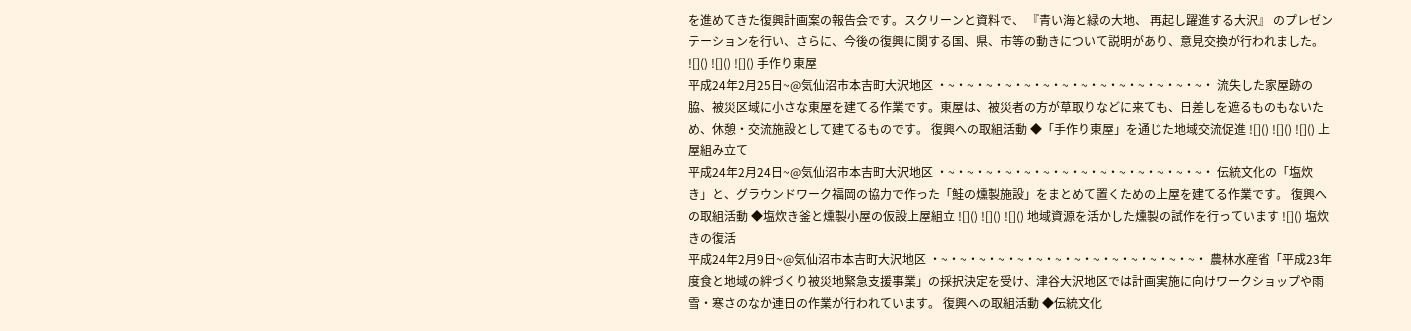を進めてきた復興計画案の報告会です。スクリーンと資料で、 『青い海と緑の大地、 再起し躍進する大沢』 のプレゼンテーションを行い、さらに、今後の復興に関する国、県、市等の動きについて説明があり、意見交換が行われました。 ![]() ![]() ![]() 手作り東屋
平成24年2月25日~@気仙沼市本吉町大沢地区 ・~・~・~・~・~・~・~・~・~・~・~・~・~・~・ 流失した家屋跡の脇、被災区域に小さな東屋を建てる作業です。東屋は、被災者の方が草取りなどに来ても、日差しを遮るものもないため、休憩・交流施設として建てるものです。 復興への取組活動 ◆「手作り東屋」を通じた地域交流促進 ![]() ![]() ![]() 上屋組み立て
平成24年2月24日~@気仙沼市本吉町大沢地区 ・~・~・~・~・~・~・~・~・~・~・~・~・~・~・ 伝統文化の「塩炊き」と、グラウンドワーク福岡の協力で作った「鮭の燻製施設」をまとめて置くための上屋を建てる作業です。 復興への取組活動 ◆塩炊き釜と燻製小屋の仮設上屋組立 ![]() ![]() ![]() 地域資源を活かした燻製の試作を行っています ![]() 塩炊きの復活
平成24年2月9日~@気仙沼市本吉町大沢地区 ・~・~・~・~・~・~・~・~・~・~・~・~・~・~・ 農林水産省「平成23年度食と地域の絆づくり被災地緊急支援事業」の採択決定を受け、津谷大沢地区では計画実施に向けワークショップや雨雪・寒さのなか連日の作業が行われています。 復興への取組活動 ◆伝統文化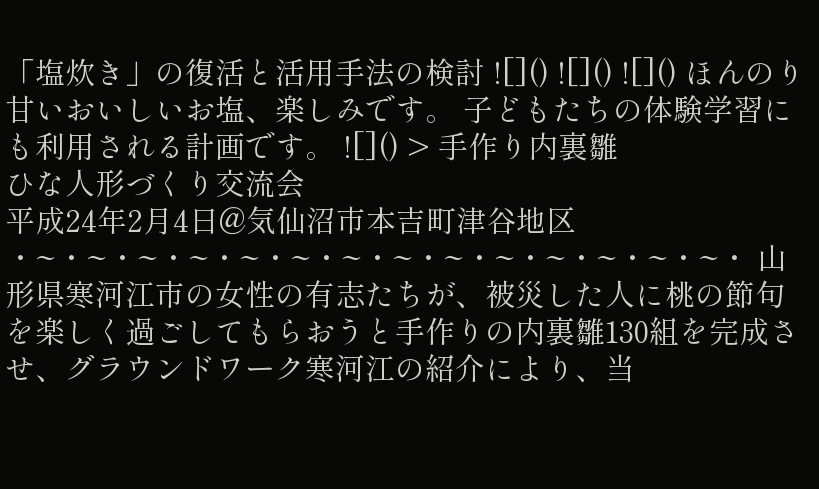「塩炊き」の復活と活用手法の検討 ![]() ![]() ![]() ほんのり甘いおいしいお塩、楽しみです。 子どもたちの体験学習にも利用される計画です。 ![]() > 手作り内裏雛
ひな人形づくり交流会
平成24年2月4日@気仙沼市本吉町津谷地区 ・~・~・~・~・~・~・~・~・~・~・~・~・~・~・ 山形県寒河江市の女性の有志たちが、被災した人に桃の節句を楽しく過ごしてもらおうと手作りの内裏雛130組を完成させ、グラウンドワーク寒河江の紹介により、当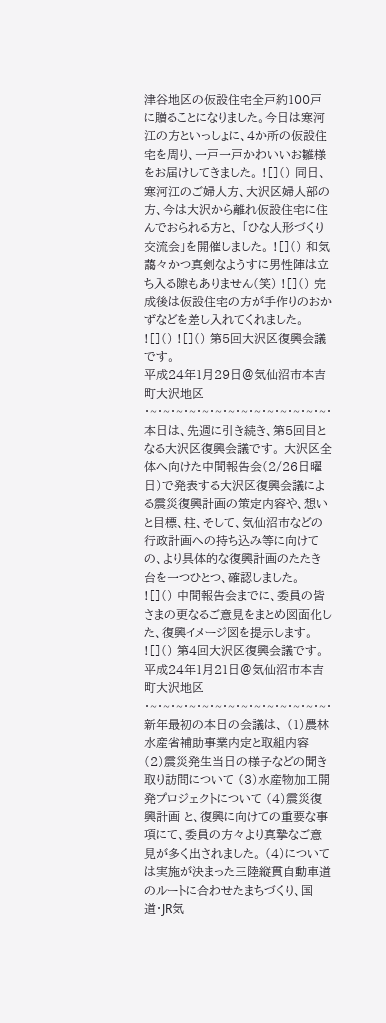津谷地区の仮設住宅全戸約100戸に贈ることになりました。今日は寒河江の方といっしょに、4か所の仮設住宅を周り、一戸一戸かわいいお雛様をお届けしてきました。 ![]() 同日、寒河江のご婦人方、大沢区婦人部の方、今は大沢から離れ仮設住宅に住んでおられる方と、 「ひな人形づくり交流会」を開催しました。 ![]() 和気藹々かつ真剣なようすに男性陣は立ち入る隙もありません(笑) ![]() 完成後は仮設住宅の方が手作りのおかずなどを差し入れてくれました。 ![]() ![]() 第5回大沢区復興会議です。
平成24年1月29日@気仙沼市本吉町大沢地区 ・~・~・~・~・~・~・~・~・~・~・~・~・~・~・ 本日は、先週に引き続き、第5回目となる大沢区復興会議です。 大沢区全体へ向けた中間報告会(2/26日曜日)で発表する大沢区復興会議による震災復興計画の策定内容や、想いと目標、柱、そして、気仙沼市などの行政計画への持ち込み等に向けての、より具体的な復興計画のたたき台を一つひとつ、確認しました。 ![]() 中間報告会までに、委員の皆さまの更なるご意見をまとめ図面化した、復興イメージ図を提示します。 ![]() 第4回大沢区復興会議です。
平成24年1月21日@気仙沼市本吉町大沢地区 ・~・~・~・~・~・~・~・~・~・~・~・~・~・~・ 新年最初の本日の会議は、 (1)農林水産省補助事業内定と取組内容 (2)震災発生当日の様子などの聞き取り訪問について (3)水産物加工開発プロジェクトについて (4)震災復興計画 と、復興に向けての重要な事項にて、委員の方々より真摯なご意見が多く出されました。 (4)については実施が決まった三陸縦貫自動車道のルートに合わせたまちづくり、国道・JR気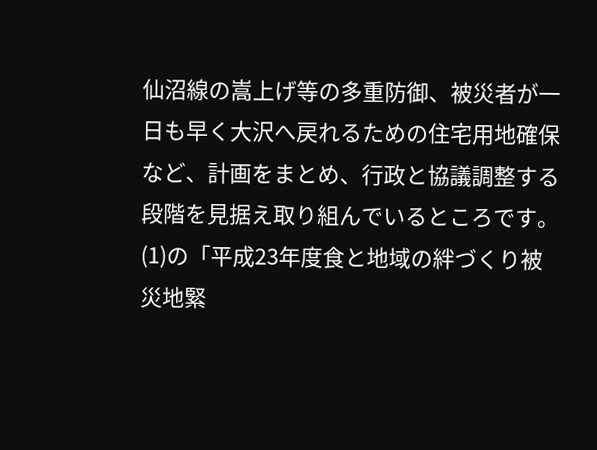仙沼線の嵩上げ等の多重防御、被災者が一日も早く大沢へ戻れるための住宅用地確保など、計画をまとめ、行政と協議調整する段階を見据え取り組んでいるところです。 (1)の「平成23年度食と地域の絆づくり被災地緊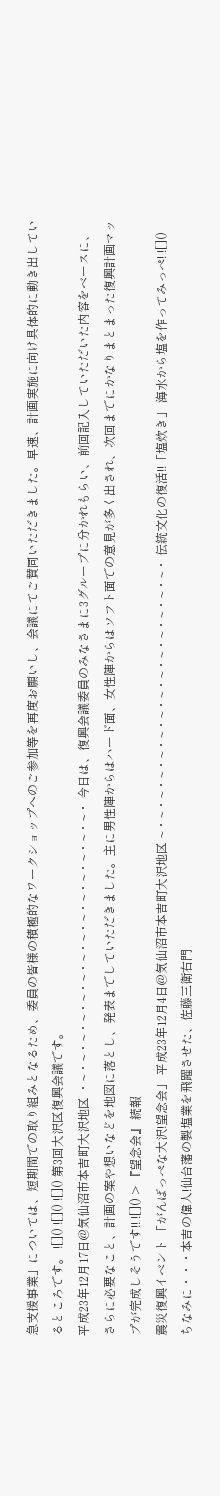急支援事業」については、短期間での取り組みとなるため、委員の皆様の積極的なワークショップへのご参加等を再度お願いし、会議にてご賛同いただきました。早速、計画実施に向け具体的に動き出しているところです。 ![]() ![]() ![]() 第3回大沢区復興会議です。
平成23年12月17日@気仙沼市本吉町大沢地区 ・~・~・~・~・~・~・~・~・~・~・~・~・~・~・ 今日は、復興会議委員のみなさまに3グループに分かれもらい、前回記入していただいた内容をベースに、さらに必要なこと、計画の案や想いなどを地図に落とし、発表までしていただきました。主に男性陣からはハード面、女性陣からはソフト面での意見が多く出され、次回までにかなりまとまった復興計画マップが完成しそうです!! ![]() > 『望念会』 続報
震災復興イベント 「がんばっぺな大沢!望念会」 平成23年12月4日@気仙沼市本吉町大沢地区 ~・~・~・~・~・~・~・~・~・~・~・~・~・~・ 伝統文化の復活!!「塩炊き」 海水から塩を作ってみっぺ! ![]() ちなみに・・・本吉の偉人!仙台藩の製塩業を飛躍させた、佐藤三衛右門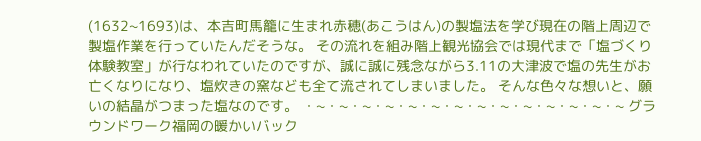(1632~1693)は、本吉町馬籠に生まれ赤穂(あこうはん)の製塩法を学び現在の階上周辺で製塩作業を行っていたんだそうな。 その流れを組み階上観光協会では現代まで「塩づくり体験教室」が行なわれていたのですが、誠に誠に残念ながら3.11の大津波で塩の先生がお亡くなりになり、塩炊きの窯なども全て流されてしまいました。 そんな色々な想いと、願いの結晶がつまった塩なのです。 ・~・~・~・~・~・~・~・~・~・~・~・~・~・~ グラウンドワーク福岡の暖かいバック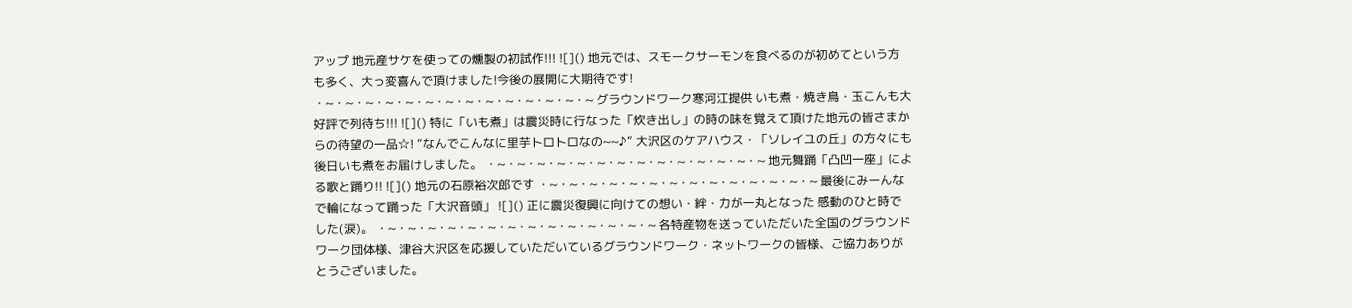アップ 地元産サケを使っての燻製の初試作!!! ![]() 地元では、スモークサーモンを食べるのが初めてという方も多く、大っ変喜んで頂けました!今後の展開に大期待です! ・~・~・~・~・~・~・~・~・~・~・~・~・~・~ グラウンドワーク寒河江提供 いも煮・焼き鳥・玉こんも大好評で列待ち!!! ![]() 特に「いも煮」は震災時に行なった「炊き出し」の時の味を覚えて頂けた地元の皆さまからの待望の一品☆! ”なんでこんなに里芋トロトロなの~~♪” 大沢区のケアハウス・「ソレイユの丘」の方々にも後日いも煮をお届けしました。 ・~・~・~・~・~・~・~・~・~・~・~・~・~・~ 地元舞踊「凸凹一座」による歌と踊り!! ![]() 地元の石原裕次郎です ・~・~・~・~・~・~・~・~・~・~・~・~・~・~ 最後にみーんなで輪になって踊った「大沢音頭」 ![]() 正に震災復興に向けての想い・絆・力が一丸となった 感動のひと時でした(涙)。 ・~・~・~・~・~・~・~・~・~・~・~・~・~・~ 各特産物を送っていただいた全国のグラウンドワーク団体様、津谷大沢区を応援していただいているグラウンドワーク・ネットワークの皆様、ご協力ありがとうございました。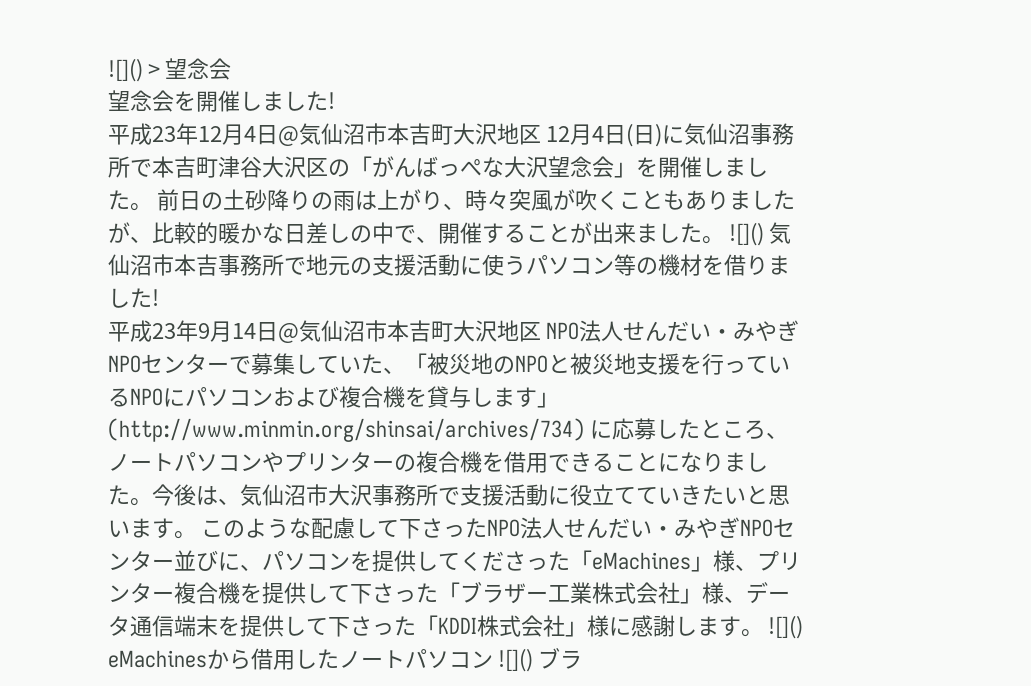![]() > 望念会
望念会を開催しました!
平成23年12月4日@気仙沼市本吉町大沢地区 12月4日(日)に気仙沼事務所で本吉町津谷大沢区の「がんばっぺな大沢望念会」を開催しました。 前日の土砂降りの雨は上がり、時々突風が吹くこともありましたが、比較的暖かな日差しの中で、開催することが出来ました。 ![]() 気仙沼市本吉事務所で地元の支援活動に使うパソコン等の機材を借りました!
平成23年9月14日@気仙沼市本吉町大沢地区 NPO法人せんだい・みやぎNPOセンターで募集していた、「被災地のNPOと被災地支援を行っているNPOにパソコンおよび複合機を貸与します」(http://www.minmin.org/shinsai/archives/734) に応募したところ、ノートパソコンやプリンターの複合機を借用できることになりました。今後は、気仙沼市大沢事務所で支援活動に役立てていきたいと思います。 このような配慮して下さったNPO法人せんだい・みやぎNPOセンター並びに、パソコンを提供してくださった「eMachines」様、プリンター複合機を提供して下さった「ブラザー工業株式会社」様、データ通信端末を提供して下さった「KDDI株式会社」様に感謝します。 ![]() eMachinesから借用したノートパソコン ![]() ブラ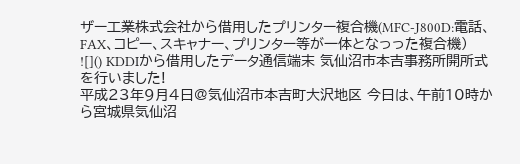ザー工業株式会社から借用したプリンター複合機(MFC-J800D:電話、FAX、コピー、スキャナー、プリンター等が一体となっった複合機) ![]() KDDIから借用したデータ通信端末 気仙沼市本吉事務所開所式を行いました!
平成23年9月4日@気仙沼市本吉町大沢地区 今日は、午前10時から宮城県気仙沼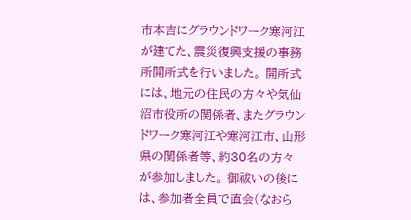市本吉にグラウンドワーク寒河江が建てた、震災復興支援の事務所開所式を行いました。 開所式には、地元の住民の方々や気仙沼市役所の関係者、またグラウンドワーク寒河江や寒河江市、山形県の関係者等、約30名の方々が参加しました。 御祓いの後には、参加者全員で直会(なおら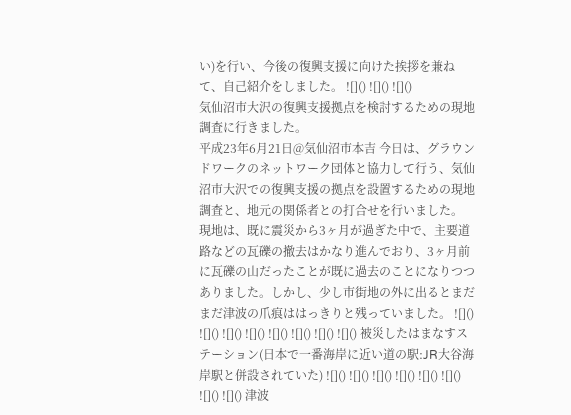い)を行い、今後の復興支援に向けた挨拶を兼ねて、自己紹介をしました。 ![]() ![]() ![]()
気仙沼市大沢の復興支援拠点を検討するための現地調査に行きました。
平成23年6月21日@気仙沼市本吉 今日は、グラウンドワークのネットワーク団体と協力して行う、気仙沼市大沢での復興支援の拠点を設置するための現地調査と、地元の関係者との打合せを行いました。 現地は、既に震災から3ヶ月が過ぎた中で、主要道路などの瓦礫の撤去はかなり進んでおり、3ヶ月前に瓦礫の山だったことが既に過去のことになりつつありました。しかし、少し市街地の外に出るとまだまだ津波の爪痕ははっきりと残っていました。 ![]() ![]() ![]() ![]() ![]() ![]() ![]() ![]() 被災したはまなすステーション(日本で一番海岸に近い道の駅:JR大谷海岸駅と併設されていた) ![]() ![]() ![]() ![]() ![]() ![]() ![]() ![]() 津波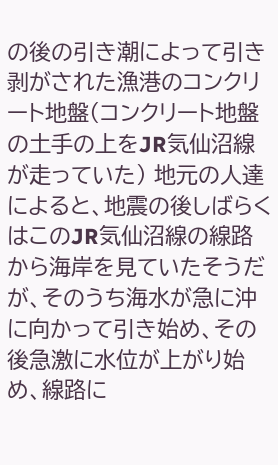の後の引き潮によって引き剥がされた漁港のコンクリート地盤(コンクリート地盤の土手の上をJR気仙沼線が走っていた) 地元の人達によると、地震の後しばらくはこのJR気仙沼線の線路から海岸を見ていたそうだが、そのうち海水が急に沖に向かって引き始め、その後急激に水位が上がり始め、線路に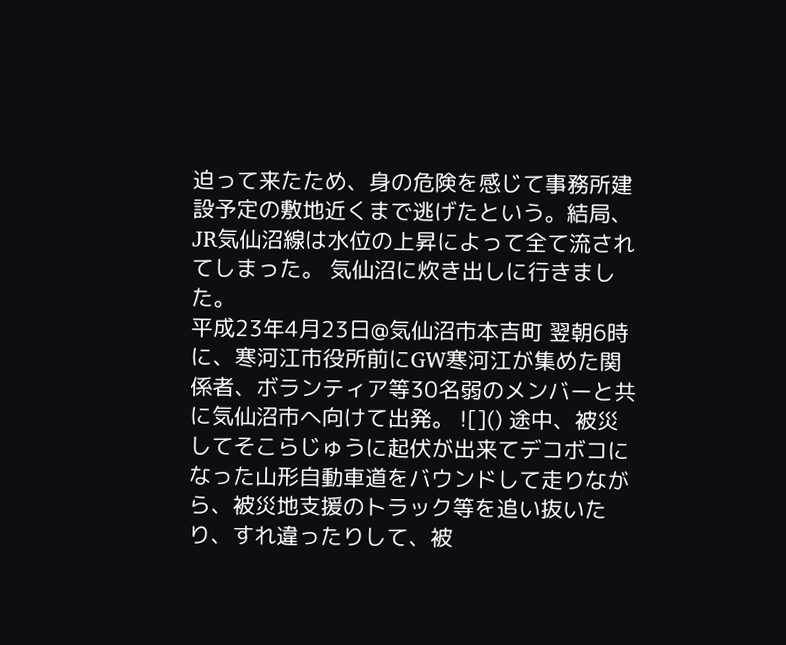迫って来たため、身の危険を感じて事務所建設予定の敷地近くまで逃げたという。結局、JR気仙沼線は水位の上昇によって全て流されてしまった。 気仙沼に炊き出しに行きました。
平成23年4月23日@気仙沼市本吉町 翌朝6時に、寒河江市役所前にGW寒河江が集めた関係者、ボランティア等30名弱のメンバーと共に気仙沼市へ向けて出発。 ![]() 途中、被災してそこらじゅうに起伏が出来てデコボコになった山形自動車道をバウンドして走りながら、被災地支援のトラック等を追い抜いたり、すれ違ったりして、被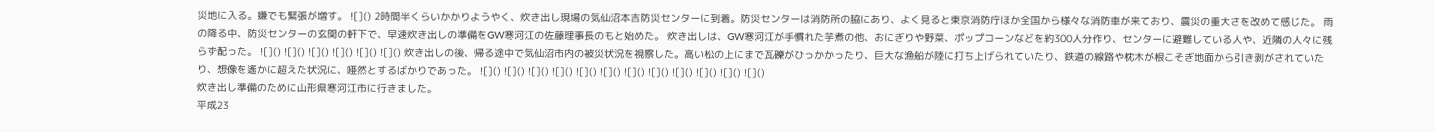災地に入る。嫌でも緊張が増す。 ![]() 2時間半くらいかかりようやく、炊き出し現場の気仙沼本吉防災センターに到着。防災センターは消防所の脇にあり、よく見ると東京消防庁ほか全国から様々な消防車が来ており、震災の重大さを改めて感じた。 雨の降る中、防災センターの玄関の軒下で、早速炊き出しの準備をGW寒河江の佐藤理事長のもと始めた。 炊き出しは、GW寒河江が手慣れた芋煮の他、おにぎりや野菜、ポップコーンなどを約300人分作り、センターに避難している人や、近隣の人々に残らず配った。 ![]() ![]() ![]() ![]() ![]() ![]() 炊き出しの後、帰る途中で気仙沼市内の被災状況を視察した。高い松の上にまで瓦礫がひっかかったり、巨大な漁船が陸に打ち上げられていたり、鉄道の線路や枕木が根こそぎ地面から引き剥がされていたり、想像を遙かに超えた状況に、唖然とするばかりであった。 ![]() ![]() ![]() ![]() ![]() ![]() ![]() ![]() ![]() ![]() ![]() ![]()
炊き出し準備のために山形県寒河江市に行きました。
平成23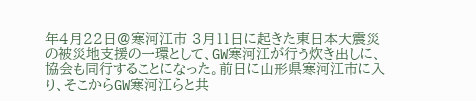年4月22日@寒河江市 3月11日に起きた東日本大震災の被災地支援の一環として、GW寒河江が行う炊き出しに、協会も同行することになった。前日に山形県寒河江市に入り、そこからGW寒河江らと共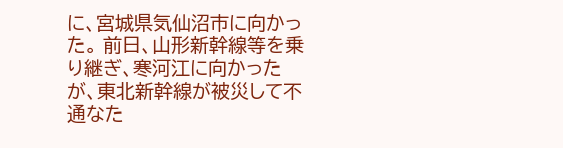に、宮城県気仙沼市に向かった。 前日、山形新幹線等を乗り継ぎ、寒河江に向かったが、東北新幹線が被災して不通なた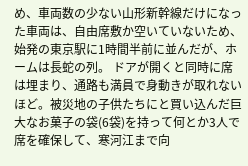め、車両数の少ない山形新幹線だけになった車両は、自由席敷か空いていないため、始発の東京駅に1時間半前に並んだが、ホームは長蛇の列。 ドアが開くと同時に席は埋まり、通路も満員で身動きが取れないほど。被災地の子供たちにと買い込んだ巨大なお菓子の袋(6袋)を持って何とか3人で席を確保して、寒河江まで向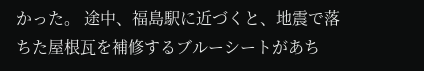かった。 途中、福島駅に近づくと、地震で落ちた屋根瓦を補修するブルーシートがあち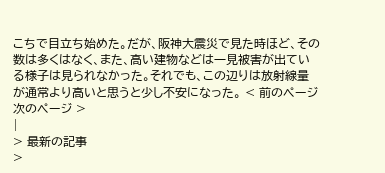こちで目立ち始めた。だが、阪神大震災で見た時ほど、その数は多くはなく、また、高い建物などは一見被害が出ている様子は見られなかった。それでも、この辺りは放射線量が通常より高いと思うと少し不安になった。 < 前のページ 次のページ >
|
> 最新の記事
>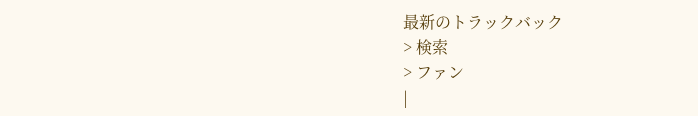最新のトラックバック
> 検索
> ファン
|